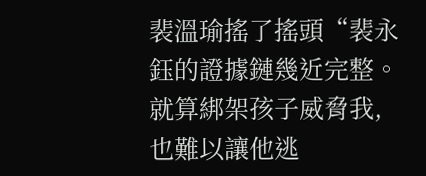裴溫瑜搖了搖頭“裴永鈺的證據鏈幾近完整。就算綁架孩子威脅我,也難以讓他逃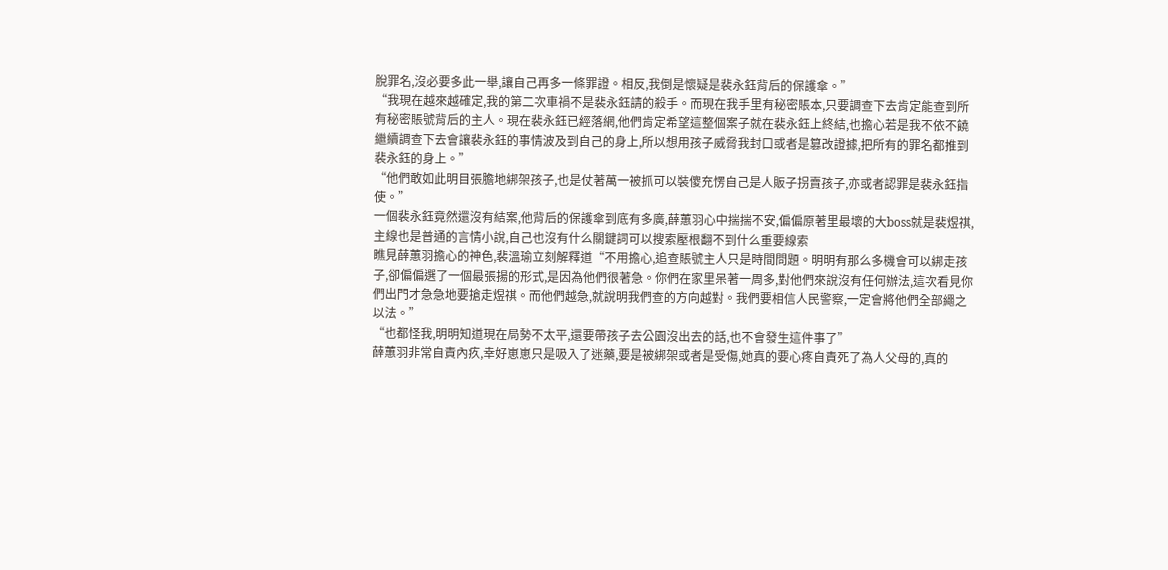脫罪名,沒必要多此一舉,讓自己再多一條罪證。相反,我倒是懷疑是裴永鈺背后的保護傘。”
“我現在越來越確定,我的第二次車禍不是裴永鈺請的殺手。而現在我手里有秘密賬本,只要調查下去肯定能查到所有秘密賬號背后的主人。現在裴永鈺已經落網,他們肯定希望這整個案子就在裴永鈺上終結,也擔心若是我不依不饒繼續調查下去會讓裴永鈺的事情波及到自己的身上,所以想用孩子威脅我封口或者是篡改證據,把所有的罪名都推到裴永鈺的身上。”
“他們敢如此明目張膽地綁架孩子,也是仗著萬一被抓可以裝傻充愣自己是人販子拐賣孩子,亦或者認罪是裴永鈺指使。”
一個裴永鈺竟然還沒有結案,他背后的保護傘到底有多廣,薛蕙羽心中揣揣不安,偏偏原著里最壞的大boss就是裴煜祺,主線也是普通的言情小說,自己也沒有什么關鍵詞可以搜索壓根翻不到什么重要線索
瞧見薛蕙羽擔心的神色,裴溫瑜立刻解釋道“不用擔心,追查賬號主人只是時間問題。明明有那么多機會可以綁走孩子,卻偏偏選了一個最張揚的形式,是因為他們很著急。你們在家里呆著一周多,對他們來說沒有任何辦法,這次看見你們出門才急急地要搶走煜祺。而他們越急,就說明我們查的方向越對。我們要相信人民警察,一定會將他們全部繩之以法。”
“也都怪我,明明知道現在局勢不太平,還要帶孩子去公園沒出去的話,也不會發生這件事了”
薛蕙羽非常自責內疚,幸好崽崽只是吸入了迷藥,要是被綁架或者是受傷,她真的要心疼自責死了為人父母的,真的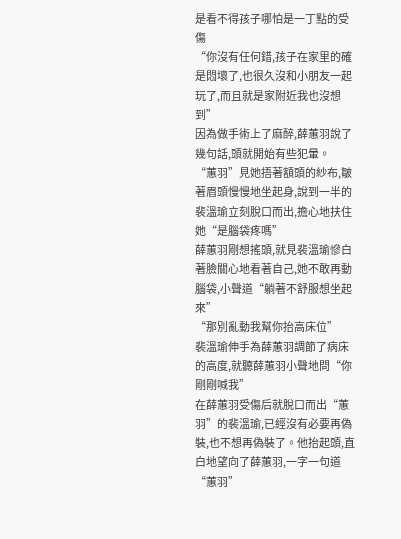是看不得孩子哪怕是一丁點的受傷
“你沒有任何錯,孩子在家里的確是悶壞了,也很久沒和小朋友一起玩了,而且就是家附近我也沒想到”
因為做手術上了麻醉,薛蕙羽說了幾句話,頭就開始有些犯暈。
“蕙羽”見她捂著額頭的紗布,皺著眉頭慢慢地坐起身,說到一半的裴溫瑜立刻脫口而出,擔心地扶住她“是腦袋疼嗎”
薛蕙羽剛想搖頭,就見裴溫瑜慘白著臉關心地看著自己,她不敢再動腦袋,小聲道“躺著不舒服想坐起來”
“那別亂動我幫你抬高床位”
裴溫瑜伸手為薛蕙羽調節了病床的高度,就聽薛蕙羽小聲地問“你剛剛喊我”
在薛蕙羽受傷后就脫口而出“蕙羽”的裴溫瑜,已經沒有必要再偽裝,也不想再偽裝了。他抬起頭,直白地望向了薛蕙羽,一字一句道“蕙羽”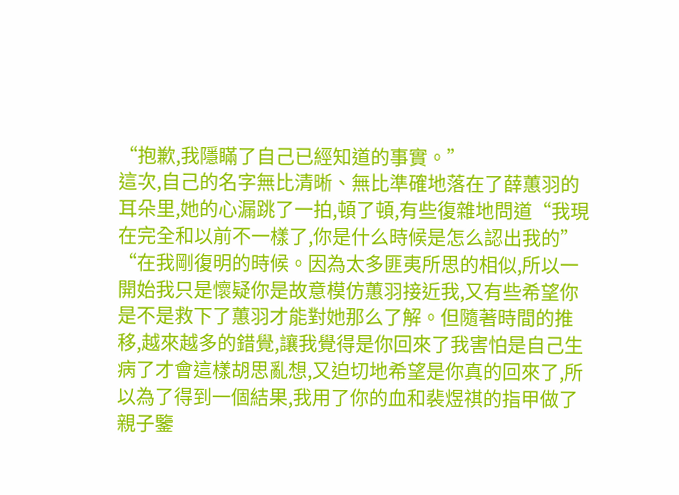“抱歉,我隱瞞了自己已經知道的事實。”
這次,自己的名字無比清晰、無比準確地落在了薛蕙羽的耳朵里,她的心漏跳了一拍,頓了頓,有些復雜地問道“我現在完全和以前不一樣了,你是什么時候是怎么認出我的”
“在我剛復明的時候。因為太多匪夷所思的相似,所以一開始我只是懷疑你是故意模仿蕙羽接近我,又有些希望你是不是救下了蕙羽才能對她那么了解。但隨著時間的推移,越來越多的錯覺,讓我覺得是你回來了我害怕是自己生病了才會這樣胡思亂想,又迫切地希望是你真的回來了,所以為了得到一個結果,我用了你的血和裴煜祺的指甲做了親子鑒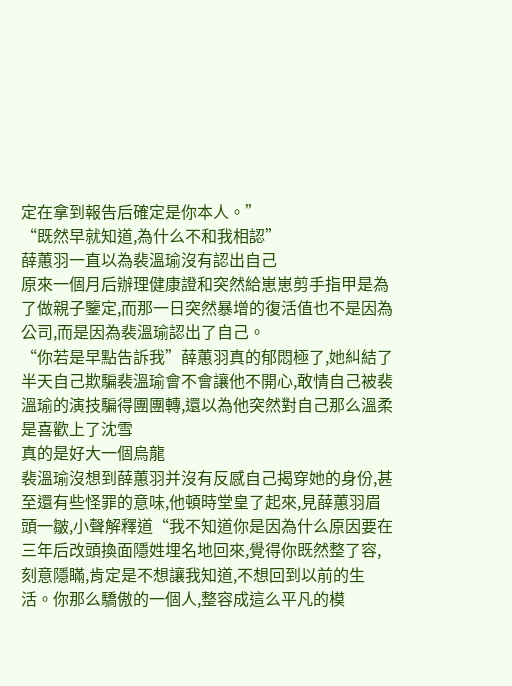定在拿到報告后確定是你本人。”
“既然早就知道,為什么不和我相認”
薛蕙羽一直以為裴溫瑜沒有認出自己
原來一個月后辦理健康證和突然給崽崽剪手指甲是為了做親子鑒定,而那一日突然暴增的復活值也不是因為公司,而是因為裴溫瑜認出了自己。
“你若是早點告訴我”薛蕙羽真的郁悶極了,她糾結了半天自己欺騙裴溫瑜會不會讓他不開心,敢情自己被裴溫瑜的演技騙得團團轉,還以為他突然對自己那么溫柔是喜歡上了沈雪
真的是好大一個烏龍
裴溫瑜沒想到薛蕙羽并沒有反感自己揭穿她的身份,甚至還有些怪罪的意味,他頓時堂皇了起來,見薛蕙羽眉頭一皺,小聲解釋道“我不知道你是因為什么原因要在三年后改頭換面隱姓埋名地回來,覺得你既然整了容,刻意隱瞞,肯定是不想讓我知道,不想回到以前的生活。你那么驕傲的一個人,整容成這么平凡的模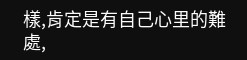樣,肯定是有自己心里的難處,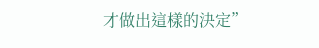才做出這樣的決定”